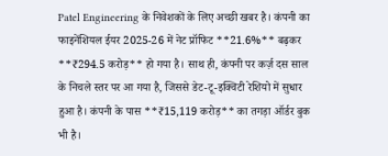Patel Engineering के निवेशकों के लिए अच्छी खबर है। कंपनी का फाइनेंशियल ईयर 2025-26 में नेट प्रॉफिट **21.6%** बढ़कर **₹294.5 करोड़** हो गया है। साथ ही, कंपनी पर कर्ज़ दस साल के निचले स्तर पर आ गया है, जिससे डेट-टू-इक्विटी रेशियो में सुधार हुआ है। कंपनी के पास **₹15,119 करोड़** का तगड़ा ऑर्डर बुक भी है।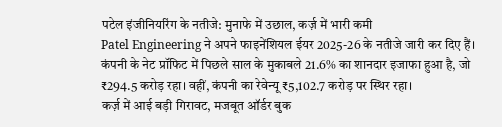पटेल इंजीनियरिंग के नतीजे: मुनाफे में उछाल, कर्ज़ में भारी कमी
Patel Engineering ने अपने फाइनेंशियल ईयर 2025-26 के नतीजे जारी कर दिए हैं। कंपनी के नेट प्रॉफिट में पिछले साल के मुकाबले 21.6% का शानदार इजाफा हुआ है, जो ₹294.5 करोड़ रहा। वहीं, कंपनी का रेवेन्यू ₹5,102.7 करोड़ पर स्थिर रहा।
कर्ज़ में आई बड़ी गिरावट, मजबूत ऑर्डर बुक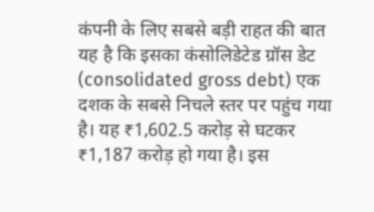कंपनी के लिए सबसे बड़ी राहत की बात यह है कि इसका कंसोलिडेटेड ग्रॉस डेट (consolidated gross debt) एक दशक के सबसे निचले स्तर पर पहुंच गया है। यह ₹1,602.5 करोड़ से घटकर ₹1,187 करोड़ हो गया है। इस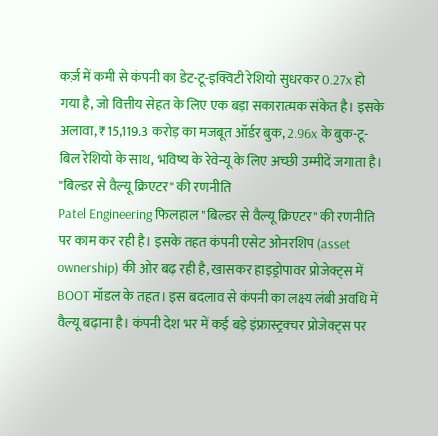कर्ज़ में कमी से कंपनी का डेट-टू-इक्विटी रेशियो सुधरकर 0.27x हो गया है, जो वित्तीय सेहत के लिए एक बड़ा सकारात्मक संकेत है। इसके अलावा, ₹15,119.3 करोड़ का मजबूत ऑर्डर बुक, 2.96x के बुक-टू-बिल रेशियो के साथ, भविष्य के रेवेन्यू के लिए अच्छी उम्मीदें जगाता है।
"बिल्डर से वैल्यू क्रिएटर" की रणनीति
Patel Engineering फिलहाल "बिल्डर से वैल्यू क्रिएटर" की रणनीति पर काम कर रही है। इसके तहत कंपनी एसेट ओनरशिप (asset ownership) की ओर बढ़ रही है, खासकर हाइड्रोपावर प्रोजेक्ट्स में BOOT मॉडल के तहत। इस बदलाव से कंपनी का लक्ष्य लंबी अवधि में वैल्यू बढ़ाना है। कंपनी देश भर में कई बड़े इंफ्रास्ट्रक्चर प्रोजेक्ट्स पर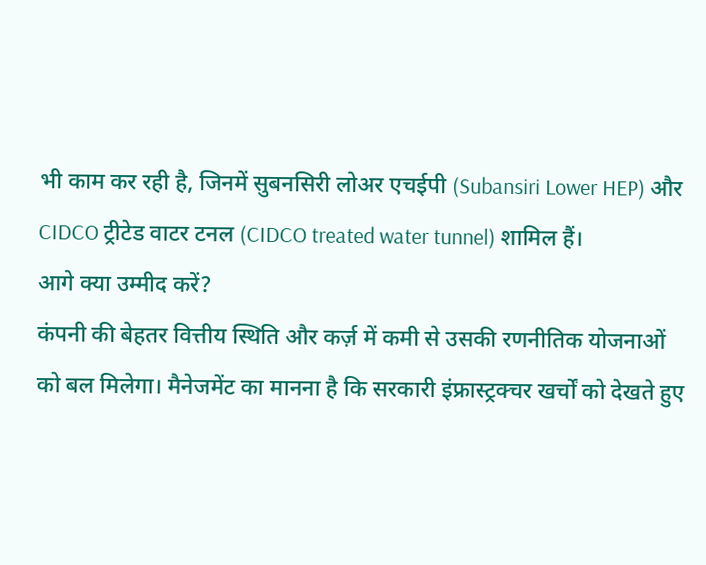भी काम कर रही है, जिनमें सुबनसिरी लोअर एचईपी (Subansiri Lower HEP) और CIDCO ट्रीटेड वाटर टनल (CIDCO treated water tunnel) शामिल हैं।
आगे क्या उम्मीद करें?
कंपनी की बेहतर वित्तीय स्थिति और कर्ज़ में कमी से उसकी रणनीतिक योजनाओं को बल मिलेगा। मैनेजमेंट का मानना है कि सरकारी इंफ्रास्ट्रक्चर खर्चों को देखते हुए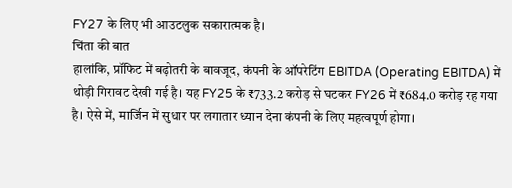FY27 के लिए भी आउटलुक सकारात्मक है।
चिंता की बात
हालांकि, प्रॉफिट में बढ़ोतरी के बावजूद, कंपनी के ऑपरेटिंग EBITDA (Operating EBITDA) में थोड़ी गिरावट देखी गई है। यह FY25 के ₹733.2 करोड़ से घटकर FY26 में ₹684.0 करोड़ रह गया है। ऐसे में, मार्जिन में सुधार पर लगातार ध्यान देना कंपनी के लिए महत्वपूर्ण होगा।